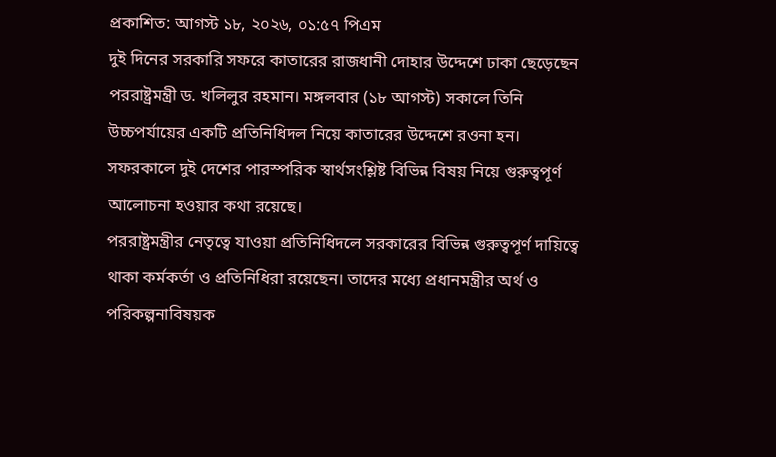প্রকাশিত: আগস্ট ১৮, ২০২৬, ০১:৫৭ পিএম
দুই দিনের সরকারি সফরে কাতারের রাজধানী দোহার উদ্দেশে ঢাকা ছেড়েছেন পররাষ্ট্রমন্ত্রী ড. খলিলুর রহমান। মঙ্গলবার (১৮ আগস্ট) সকালে তিনি উচ্চপর্যায়ের একটি প্রতিনিধিদল নিয়ে কাতারের উদ্দেশে রওনা হন। সফরকালে দুই দেশের পারস্পরিক স্বার্থসংশ্লিষ্ট বিভিন্ন বিষয় নিয়ে গুরুত্বপূর্ণ আলোচনা হওয়ার কথা রয়েছে।
পররাষ্ট্রমন্ত্রীর নেতৃত্বে যাওয়া প্রতিনিধিদলে সরকারের বিভিন্ন গুরুত্বপূর্ণ দায়িত্বে থাকা কর্মকর্তা ও প্রতিনিধিরা রয়েছেন। তাদের মধ্যে প্রধানমন্ত্রীর অর্থ ও পরিকল্পনাবিষয়ক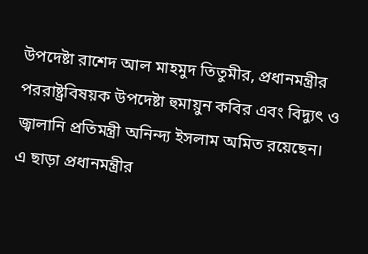উপদেষ্টা রাশেদ আল মাহমুদ তিতুমীর, প্রধানমন্ত্রীর পররাষ্ট্রবিষয়ক উপদেষ্টা হুমায়ুন কবির এবং বিদ্যুৎ ও জ্বালানি প্রতিমন্ত্রী অনিন্দ্য ইসলাম অমিত রয়েছেন।
এ ছাড়া প্রধানমন্ত্রীর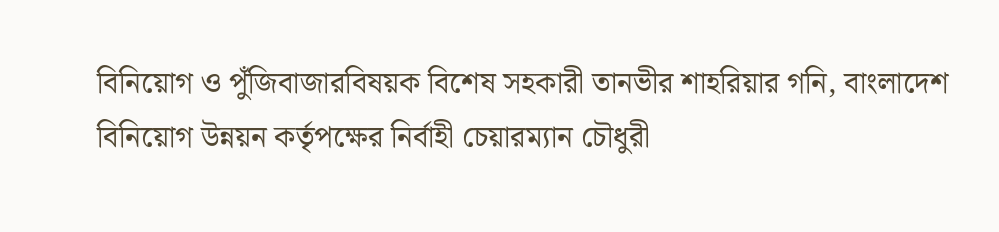বিনিয়োগ ও পুঁজিবাজারবিষয়ক বিশেষ সহকারী তানভীর শাহরিয়ার গনি, বাংলাদেশ বিনিয়োগ উন্নয়ন কর্তৃপক্ষের নির্বাহী চেয়ারম্যান চৌধুরী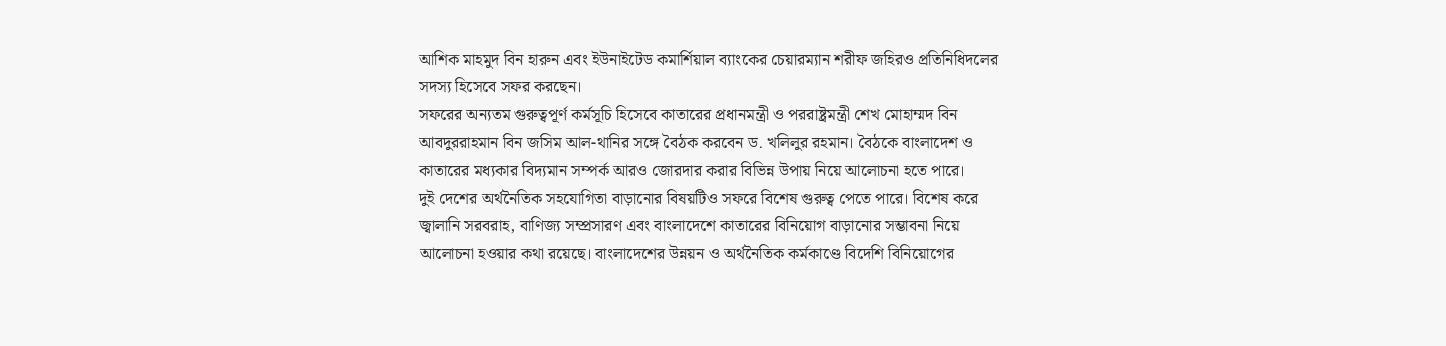আশিক মাহমুদ বিন হারুন এবং ইউনাইটেড কমার্শিয়াল ব্যাংকের চেয়ারম্যান শরীফ জহিরও প্রতিনিধিদলের সদস্য হিসেবে সফর করছেন।
সফরের অন্যতম গুরুত্বপূর্ণ কর্মসূচি হিসেবে কাতারের প্রধানমন্ত্রী ও পররাষ্ট্রমন্ত্রী শেখ মোহাম্মদ বিন আবদুররাহমান বিন জসিম আল-থানির সঙ্গে বৈঠক করবেন ড. খলিলুর রহমান। বৈঠকে বাংলাদেশ ও কাতারের মধ্যকার বিদ্যমান সম্পর্ক আরও জোরদার করার বিভিন্ন উপায় নিয়ে আলোচনা হতে পারে।
দুই দেশের অর্থনৈতিক সহযোগিতা বাড়ানোর বিষয়টিও সফরে বিশেষ গুরুত্ব পেতে পারে। বিশেষ করে জ্বালানি সরবরাহ, বাণিজ্য সম্প্রসারণ এবং বাংলাদেশে কাতারের বিনিয়োগ বাড়ানোর সম্ভাবনা নিয়ে আলোচনা হওয়ার কথা রয়েছে। বাংলাদেশের উন্নয়ন ও অর্থনৈতিক কর্মকাণ্ডে বিদেশি বিনিয়োগের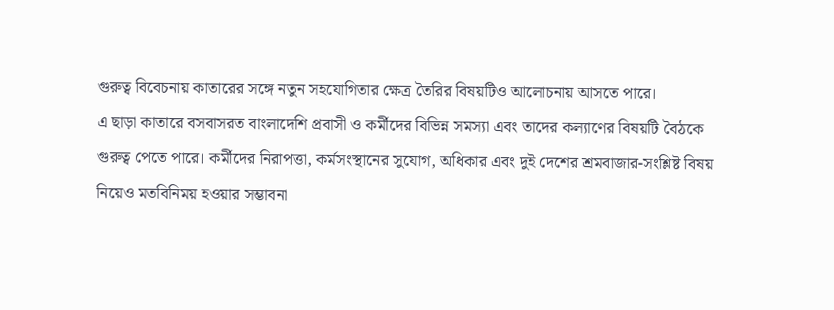গুরুত্ব বিবেচনায় কাতারের সঙ্গে নতুন সহযোগিতার ক্ষেত্র তৈরির বিষয়টিও আলোচনায় আসতে পারে।
এ ছাড়া কাতারে বসবাসরত বাংলাদেশি প্রবাসী ও কর্মীদের বিভিন্ন সমস্যা এবং তাদের কল্যাণের বিষয়টি বৈঠকে গুরুত্ব পেতে পারে। কর্মীদের নিরাপত্তা, কর্মসংস্থানের সুযোগ, অধিকার এবং দুই দেশের শ্রমবাজার-সংশ্লিষ্ট বিষয় নিয়েও মতবিনিময় হওয়ার সম্ভাবনা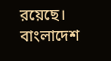রয়েছে।
বাংলাদেশ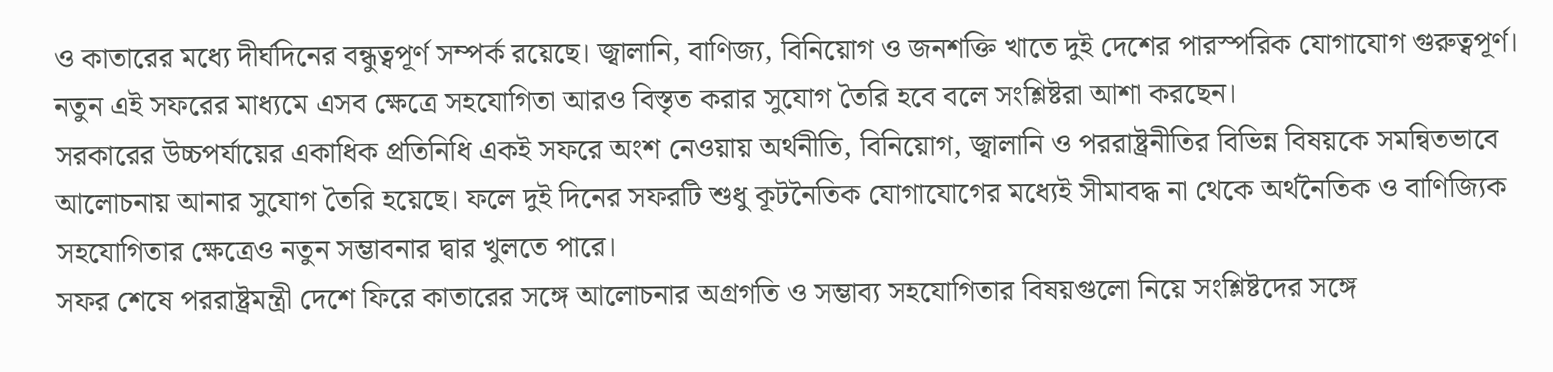ও কাতারের মধ্যে দীর্ঘদিনের বন্ধুত্বপূর্ণ সম্পর্ক রয়েছে। জ্বালানি, বাণিজ্য, বিনিয়োগ ও জনশক্তি খাতে দুই দেশের পারস্পরিক যোগাযোগ গুরুত্বপূর্ণ। নতুন এই সফরের মাধ্যমে এসব ক্ষেত্রে সহযোগিতা আরও বিস্তৃত করার সুযোগ তৈরি হবে বলে সংশ্লিষ্টরা আশা করছেন।
সরকারের উচ্চপর্যায়ের একাধিক প্রতিনিধি একই সফরে অংশ নেওয়ায় অর্থনীতি, বিনিয়োগ, জ্বালানি ও পররাষ্ট্রনীতির বিভিন্ন বিষয়কে সমন্বিতভাবে আলোচনায় আনার সুযোগ তৈরি হয়েছে। ফলে দুই দিনের সফরটি শুধু কূটনৈতিক যোগাযোগের মধ্যেই সীমাবদ্ধ না থেকে অর্থনৈতিক ও বাণিজ্যিক সহযোগিতার ক্ষেত্রেও নতুন সম্ভাবনার দ্বার খুলতে পারে।
সফর শেষে পররাষ্ট্রমন্ত্রী দেশে ফিরে কাতারের সঙ্গে আলোচনার অগ্রগতি ও সম্ভাব্য সহযোগিতার বিষয়গুলো নিয়ে সংশ্লিষ্টদের সঙ্গে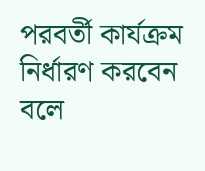পরবর্তী কার্যক্রম নির্ধারণ করবেন বলে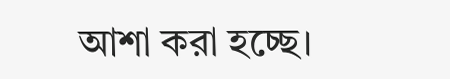আশা করা হচ্ছে।